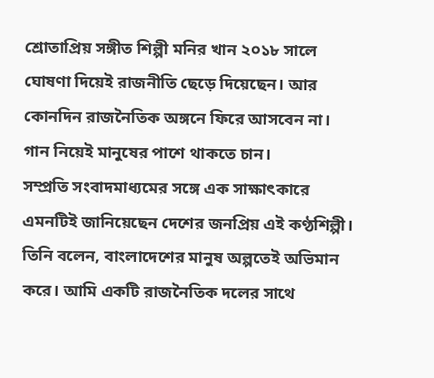শ্রোতাপ্রিয় সঙ্গীত শিল্পী মনির খান ২০১৮ সালে ঘোষণা দিয়েই রাজনীতি ছেড়ে দিয়েছেন। আর কোনদিন রাজনৈতিক অঙ্গনে ফিরে আসবেন না। গান নিয়েই মানুষের পাশে থাকতে চান।
সম্প্রতি সংবাদমাধ্যমের সঙ্গে এক সাক্ষাৎকারে এমনটিই জানিয়েছেন দেশের জনপ্রিয় এই কণ্ঠশিল্পী।
তিনি বলেন, বাংলাদেশের মানুষ অল্পতেই অভিমান করে। আমি একটি রাজনৈতিক দলের সাথে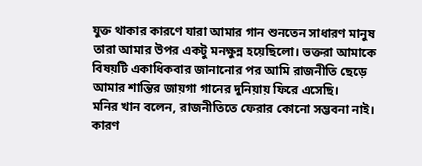যুক্ত থাকার কারণে যারা আমার গান শুনতেন সাধারণ মানুষ তারা আমার উপর একটু মনক্ষুন্ন হয়েছিলো। ভক্তরা আমাকে বিষয়টি একাধিকবার জানানোর পর আমি রাজনীতি ছেড়ে আমার শান্তির জায়গা গানের দুনিয়ায় ফিরে এসেছি।
মনির খান বলেন, রাজনীতিতে ফেরার কোনো সম্ভবনা নাই। কারণ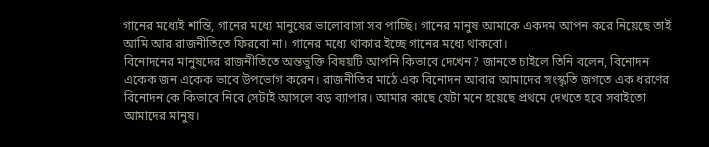গানের মধ্যেই শান্তি, গানের মধ্যে মানুষের ভালোবাসা সব পাচ্ছি। গানের মানুষ আমাকে একদম আপন করে নিয়েছে তাই আমি আর রাজনীতিতে ফিরবো না। গানের মধ্যে থাকার ইচ্ছে গানের মধ্যে থাকবো।
বিনোদনের মানুষদের রাজনীতিতে অন্তভুক্তি বিষয়টি আপনি কিভাবে দেখেন? জানতে চাইলে তিনি বলেন, বিনোদন একেক জন একেক ভাবে উপভোগ করেন। রাজনীতির মাঠে এক বিনোদন আবার আমাদের সংস্কৃতি জগতে এক ধরণের বিনোদন কে কিভাবে নিবে সেটাই আসলে বড় ব্যাপার। আমার কাছে যেটা মনে হয়েছে প্রথমে দেখতে হবে সবাইতো আমাদের মানুষ।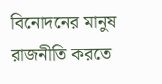বিনোদনের মানুষ রাজনীতি করতে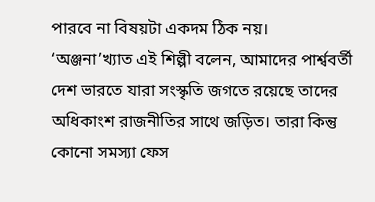পারবে না বিষয়টা একদম ঠিক নয়।
‘অঞ্জনা’খ্যাত এই শিল্পী বলেন, আমাদের পার্শ্ববর্তী দেশ ভারতে যারা সংস্কৃতি জগতে রয়েছে তাদের অধিকাংশ রাজনীতির সাথে জড়িত। তারা কিন্তু কোনো সমস্যা ফেস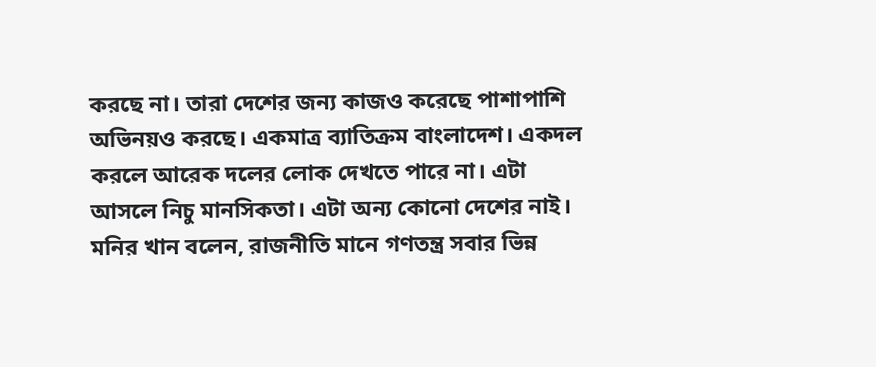করছে না। তারা দেশের জন্য কাজও করেছে পাশাপাশি অভিনয়ও করছে। একমাত্র ব্যাতিক্রম বাংলাদেশ। একদল করলে আরেক দলের লোক দেখতে পারে না। এটা আসলে নিচু মানসিকতা। এটা অন্য কোনো দেশের নাই।
মনির খান বলেন, রাজনীতি মানে গণতন্ত্র সবার ভিন্ন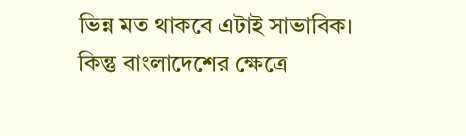ভিন্ন মত থাকবে এটাই সাভাবিক। কিন্তু বাংলাদেশের ক্ষেত্রে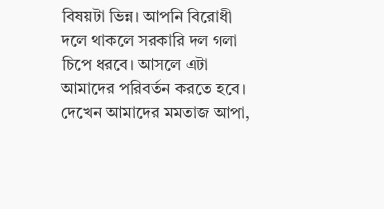বিষয়টা ভিন্ন। আপনি বিরোধী দলে থাকলে সরকারি দল গলা চিপে ধরবে। আসলে এটা আমাদের পরিবর্তন করতে হবে। দেখেন আমাদের মমতাজ আপা,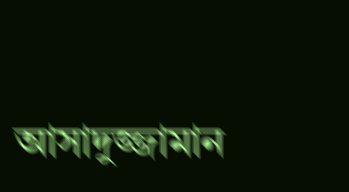আসাদুজ্জামান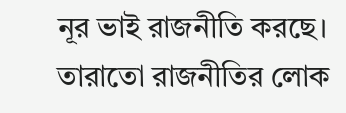নূর ভাই রাজনীতি করছে। তারাতো রাজনীতির লোক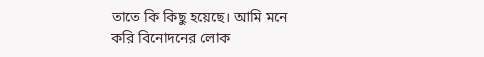তাতে কি কিছু হয়েছে। আমি মনে করি বিনোদনের লোক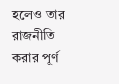হলেও তার রাজনীতি করার পূর্ণ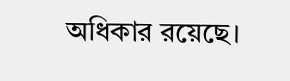অধিকার রয়েছে।